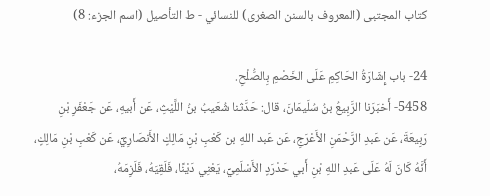كتاب المجتبى (المعروف بالسنن الصغرى) للنسائي - ط التأصيل (اسم الجزء: 8)

24- باب إِشَارَةُ الحَاكِمِ عَلَى الخَصْمِ بِالصُّلْحِ.
5458- أَخبَرَنا الرَّبِيعُ بنُ سُلَيمَانَ، قال: حَدَّثنا شُعَيبُ بنُ اللَّيْثِ، عَن أَبيهِ، عَن جَعْفَرِ بْنِ رَبِيعَةَ، عَن عَبدِ الرَّحْمَنِ الأَعْرَجِ، عَن عَبد اللهِ بن كَعْبِ بْنِ مَالِكٍ الأَنصَارِيِّ، عَن كَعْبِ بْنِ مَالِكٍ، أَنَّهُ كَانَ لَهُ عَلَى عَبدِ اللهِ بْنِ أَبي حَدْرَدٍ الأَسْلَمِيِّ، يَعْنِي دَيْنًا، فَلَقِيَهُ، فَلَزِمَهُ،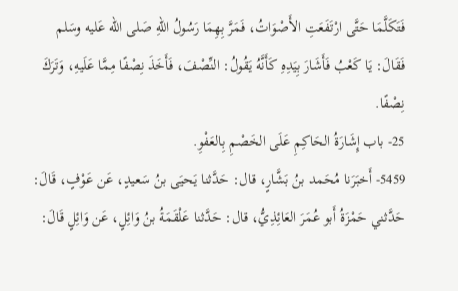فَتَكَلَّمَا حَتَّى ارْتَفَعَتِ الأَصْوَاتُ، فَمَرَّ بِهِمَا رَسُولُ اللهِ صَلى الله عَليه وسَلم فَقَالَ: يَا كَعْبُ فَأَشَارَ بِيَدِهِ كَأَنَّهُ يَقُولُ: النِّصْفَ، فَأَخَذَ نِصْفًا مِمَّا عَلَيهِ، وَتَرَكَ نِصْفًا.
25- باب إِشَارَةُ الحَاكِمِ عَلَى الخَصْمِ بِالعَفْوِ.
5459- أَخبَرَنا مُحَمد بنُ بَشَّارٍ، قال: حَدَّثنا يَحيَى بنُ سَعيدٍ، عَن عَوْفٍ، قَالَ: حَدَّثني حَمْزَةُ أَبو عُمَرَ العَائِذِيُّ، قال: حَدَّثنا عَلْقَمَةُ بنُ وَائِلٍ، عَن وَائِلٍ قَالَ: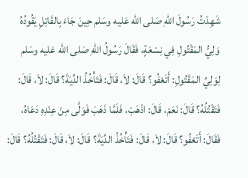شَهِدْتُ رَسُولَ اللهِ صَلى الله عَليه وسَلم حِينَ جَاءَ بِالقَاتِلِ يَقُودُهُ وَلِيُّ المَقْتُولِ فِي نِسْعَةٍ، فَقَالَ رَسُولُ اللهِ صَلى الله عَليه وسَلم لِوَلِيِّ المَقْتُولِ: أَتَعْفُو؟ قَالَ: لاَ، قَالَ: فَتَأْخُذُ الدِّيَةَ؟ قَالَ: لاَ، قَالَ: فَتَقْتُلُهُ؟ قَالَ: نَعَمْ، قَالَ: اذْهَبْ، فَلَمَّا ذَهَبَ فَوَلَّى مِنْ عِنْدِهِ دَعَاهُ، فَقَالَ: أَتَعْفُو؟ قَالَ: لاَ، قَالَ: فَتَأْخُذُ الدِّيَةَ؟ قَالَ: لاَ، قَالَ: فَتَقْتُلُهُ؟ قَالَ: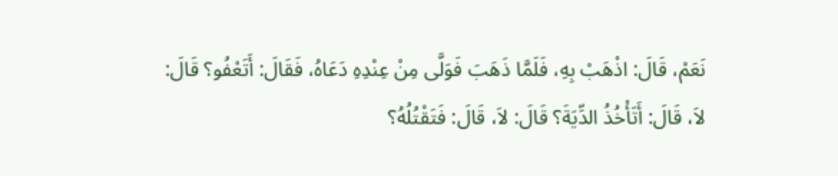نَعَمْ، قَالَ: اذْهَبْ بِهِ، فَلَمَّا ذَهَبَ فَوَلَّى مِنْ عِنْدِهِ دَعَاهُ، فَقَالَ: أَتَعْفُو؟ قَالَ: لاَ، قَالَ: أَتَأْخُذُ الدِّيَةَ؟ قَالَ: لاَ، قَالَ: فَتَقْتُلُهُ؟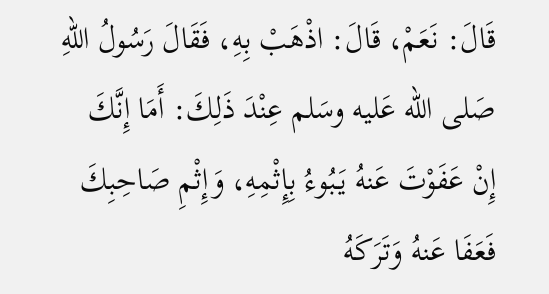قَالَ: نَعَمْ، قَالَ: اذْهَبْ بِهِ، فَقَالَ رَسُولُ اللهِ صَلى الله عَليه وسَلم عِنْدَ ذَلِكَ: أَمَا إِنَّكَ إِنْ عَفَوْتَ عَنهُ يَبُوءُ بِإِثْمِهِ، وَإِثْمِ صَاحِبِكَ فَعَفَا عَنهُ وَتَرَكَهُ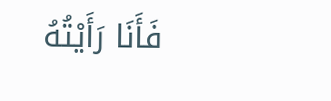فَأَنَا رَأَيْتُهُ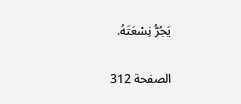يَجُرُّ نِسْعَتَهُ.

الصفحة 312